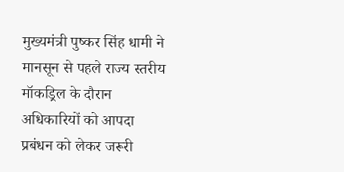मुख्यमंत्री पुष्कर सिंह धामी ने मानसून से पहले राज्य स्तरीय मॉकड्रिल के दौरान अधिकारियों को आपदा प्रबंधन को लेकर जरूरी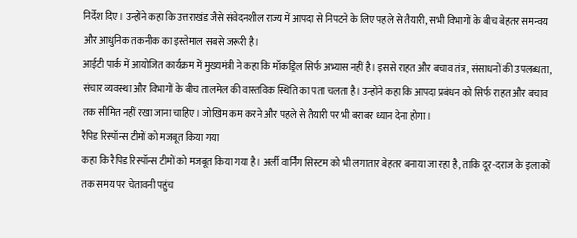निर्देश दिए। उन्होंने कहा कि उत्तराखंड जैसे संवेदनशील राज्य में आपदा से निपटने के लिए पहले से तैयारी, सभी विभागों के बीच बेहतर समन्वय और आधुनिक तकनीक का इस्तेमाल सबसे जरूरी है।
आईटी पार्क में आयोजित कार्यक्रम में मुख्यमंत्री ने कहा कि मॉकड्रिल सिर्फ अभ्यास नहीं है। इससे राहत और बचाव तंत्र, संसाधनों की उपलब्धता, संचार व्यवस्था और विभागों के बीच तालमेल की वास्तविक स्थिति का पता चलता है। उन्होंने कहा कि आपदा प्रबंधन को सिर्फ राहत और बचाव तक सीमित नहीं रखा जाना चाहिए। जोखिम कम करने और पहले से तैयारी पर भी बराबर ध्यान देना होगा।
रैपिड रिस्पॉन्स टीमों को मजबूत किया गया
कहा कि रैपिड रिस्पॉन्स टीमों को मजबूत किया गया है। अर्ली वार्निंग सिस्टम को भी लगातार बेहतर बनाया जा रहा है, ताकि दूर-दराज के इलाकों तक समय पर चेतावनी पहुंच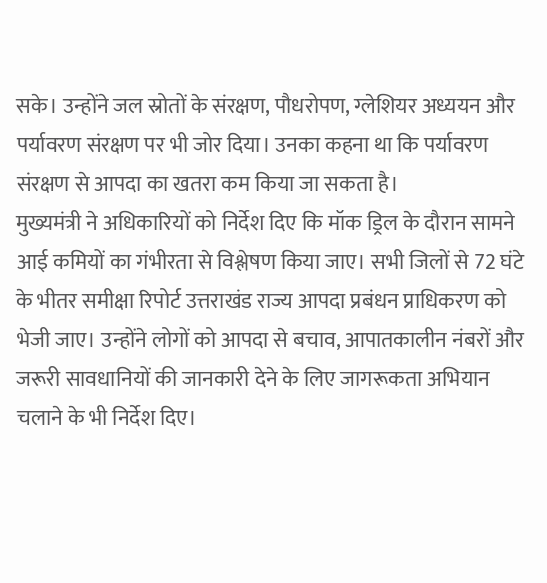सके। उन्होंने जल स्रोतों के संरक्षण, पौधरोपण, ग्लेशियर अध्ययन और पर्यावरण संरक्षण पर भी जोर दिया। उनका कहना था कि पर्यावरण संरक्षण से आपदा का खतरा कम किया जा सकता है।
मुख्यमंत्री ने अधिकारियों को निर्देश दिए कि मॉक ड्रिल के दौरान सामने आई कमियों का गंभीरता से विश्लेषण किया जाए। सभी जिलों से 72 घंटे के भीतर समीक्षा रिपोर्ट उत्तराखंड राज्य आपदा प्रबंधन प्राधिकरण को भेजी जाए। उन्होंने लोगों को आपदा से बचाव, आपातकालीन नंबरों और जरूरी सावधानियों की जानकारी देने के लिए जागरूकता अभियान चलाने के भी निर्देश दिए।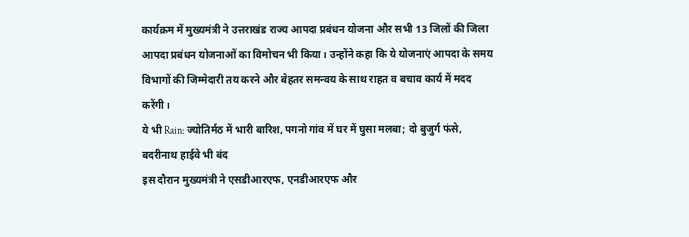कार्यक्रम में मुख्यमंत्री ने उत्तराखंड राज्य आपदा प्रबंधन योजना और सभी 13 जिलों की जिला आपदा प्रबंधन योजनाओं का विमोचन भी किया। उन्होंने कहा कि ये योजनाएं आपदा के समय विभागों की जिम्मेदारी तय करने और बेहतर समन्वय के साथ राहत व बचाव कार्य में मदद करेंगी।
ये भी Rain: ज्योतिर्मठ में भारी बारिश, पगनो गांव में घर में घुसा मलबा; दो बुजुर्ग फंसे, बदरीनाथ हाईवे भी बंद
इस दौरान मुख्यमंत्री ने एसडीआरएफ, एनडीआरएफ और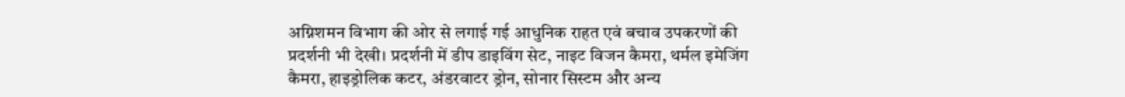अग्निशमन विभाग की ओर से लगाई गई आधुनिक राहत एवं बचाव उपकरणों की प्रदर्शनी भी देखी। प्रदर्शनी में डीप डाइविंग सेट, नाइट विजन कैमरा, थर्मल इमेजिंग कैमरा, हाइड्रोलिक कटर, अंडरवाटर ड्रोन, सोनार सिस्टम और अन्य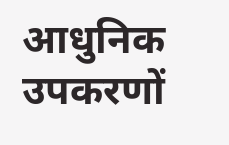आधुनिक उपकरणों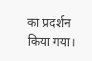का प्रदर्शन किया गया।